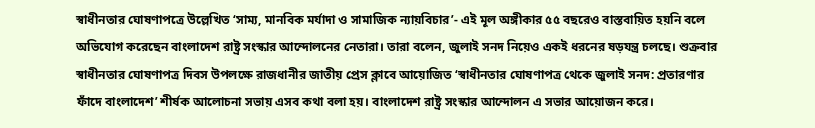স্বাধীনতার ঘোষণাপত্রে উল্লেখিত ‘সাম্য, মানবিক মর্যাদা ও সামাজিক ন্যায়বিচার’- এই মূল অঙ্গীকার ৫৫ বছরেও বাস্তবায়িত হয়নি বলে অভিযোগ করেছেন বাংলাদেশ রাষ্ট্র সংস্কার আন্দোলনের নেতারা। তারা বলেন, জুলাই সনদ নিয়েও একই ধরনের ষড়যন্ত্র চলছে। শুক্রবার স্বাধীনতার ঘোষণাপত্র দিবস উপলক্ষে রাজধানীর জাতীয় প্রেস ক্লাবে আয়োজিত ‘স্বাধীনতার ঘোষণাপত্র থেকে জুলাই সনদ: প্রতারণার ফাঁদে বাংলাদেশ’ শীর্ষক আলোচনা সভায় এসব কথা বলা হয়। বাংলাদেশ রাষ্ট্র সংস্কার আন্দোলন এ সভার আয়োজন করে।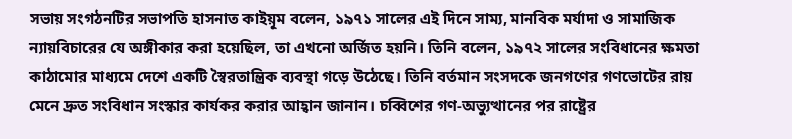সভায় সংগঠনটির সভাপতি হাসনাত কাইয়ূম বলেন, ১৯৭১ সালের এই দিনে সাম্য, মানবিক মর্যাদা ও সামাজিক ন্যায়বিচারের যে অঙ্গীকার করা হয়েছিল, তা এখনো অর্জিত হয়নি। তিনি বলেন, ১৯৭২ সালের সংবিধানের ক্ষমতা কাঠামোর মাধ্যমে দেশে একটি স্বৈরতান্ত্রিক ব্যবস্থা গড়ে উঠেছে। তিনি বর্তমান সংসদকে জনগণের গণভোটের রায় মেনে দ্রুত সংবিধান সংস্কার কার্যকর করার আহ্বান জানান। চব্বিশের গণ-অভ্যুত্থানের পর রাষ্ট্রের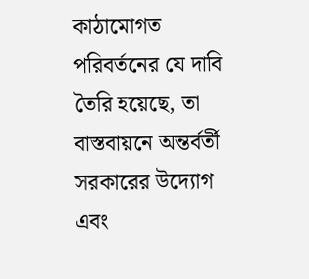কাঠামোগত পরিবর্তনের যে দাবি তৈরি হয়েছে, তা বাস্তবায়নে অন্তর্বর্তী সরকারের উদ্যোগ এবং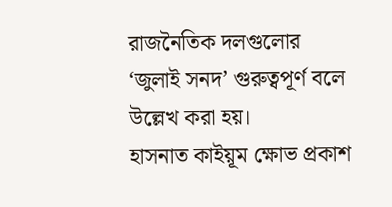রাজনৈতিক দলগুলোর ‘জুলাই সনদ’ গুরুত্বপূর্ণ বলে উল্লেখ করা হয়।
হাসনাত কাইয়ূম ক্ষোভ প্রকাশ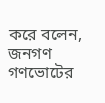করে বলেন, জনগণ গণভোটের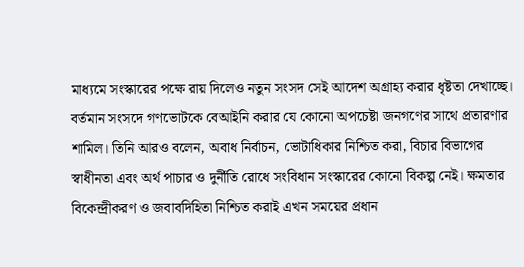মাধ্যমে সংস্কারের পক্ষে রায় দিলেও নতুন সংসদ সেই আদেশ অগ্রাহ্য করার ধৃষ্টতা দেখাচ্ছে। বর্তমান সংসদে গণভোটকে বেআইনি করার যে কোনো অপচেষ্টা জনগণের সাথে প্রতারণার শামিল। তিনি আরও বলেন, অবাধ নির্বাচন, ভোটাধিকার নিশ্চিত করা, বিচার বিভাগের স্বাধীনতা এবং অর্থ পাচার ও দুর্নীতি রোধে সংবিধান সংস্কারের কোনো বিকল্প নেই। ক্ষমতার বিকেন্দ্রীকরণ ও জবাবদিহিতা নিশ্চিত করাই এখন সময়ের প্রধান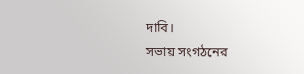দাবি।
সভায় সংগঠনের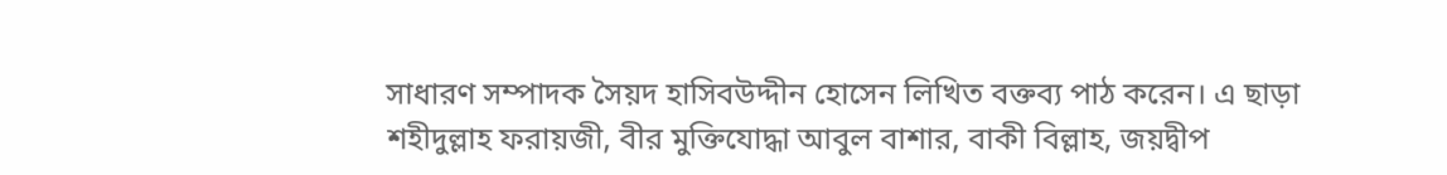সাধারণ সম্পাদক সৈয়দ হাসিবউদ্দীন হোসেন লিখিত বক্তব্য পাঠ করেন। এ ছাড়া শহীদুল্লাহ ফরায়জী, বীর মুক্তিযোদ্ধা আবুল বাশার, বাকী বিল্লাহ, জয়দ্বীপ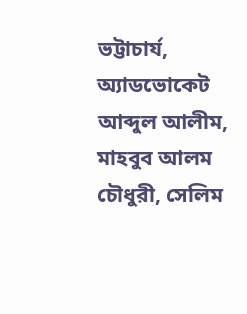ভট্টাচার্য, অ্যাডভোকেট আব্দুল আলীম, মাহবুব আলম চৌধুরী, সেলিম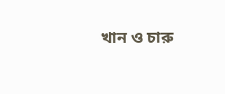খান ও চারু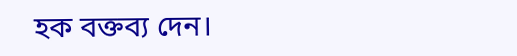হক বক্তব্য দেন।